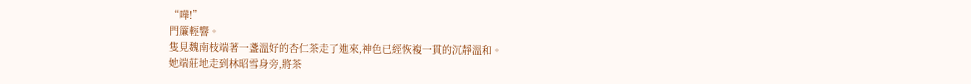“嘩!”
門簾輕響。
隻見魏南枝端著一盞溫好的杏仁茶走了進來,神色已經恢複一貫的沉靜溫和。
她端莊地走到林昭雪身旁,將茶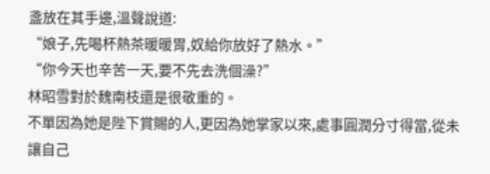盞放在其手邊,溫聲說道:
“娘子,先喝杯熱茶暖暖胃,奴給你放好了熱水。”
“你今天也辛苦一天,要不先去洗個澡?”
林昭雪對於魏南枝還是很敬重的。
不單因為她是陛下賞賜的人,更因為她掌家以來,處事圓潤分寸得當,從未讓自己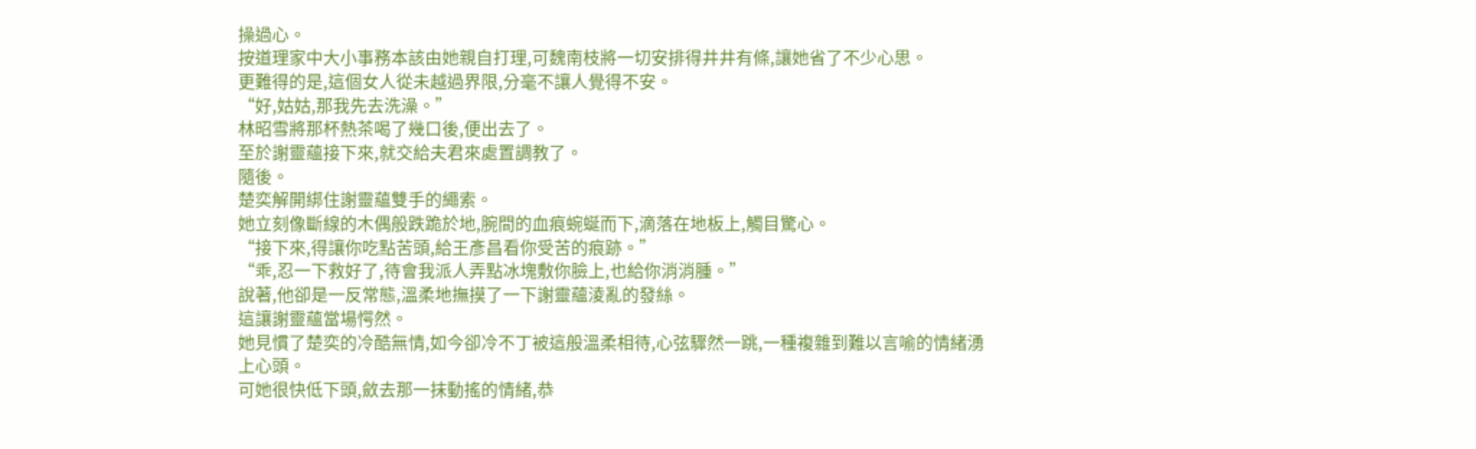操過心。
按道理家中大小事務本該由她親自打理,可魏南枝將一切安排得井井有條,讓她省了不少心思。
更難得的是,這個女人從未越過界限,分毫不讓人覺得不安。
“好,姑姑,那我先去洗澡。”
林昭雪將那杯熱茶喝了幾口後,便出去了。
至於謝靈蘊接下來,就交給夫君來處置調教了。
隨後。
楚奕解開綁住謝靈蘊雙手的繩索。
她立刻像斷線的木偶般跌跪於地,腕間的血痕蜿蜒而下,滴落在地板上,觸目驚心。
“接下來,得讓你吃點苦頭,給王彥昌看你受苦的痕跡。”
“乖,忍一下救好了,待會我派人弄點冰塊敷你臉上,也給你消消腫。”
說著,他卻是一反常態,溫柔地撫摸了一下謝靈蘊淩亂的發絲。
這讓謝靈蘊當場愕然。
她見慣了楚奕的冷酷無情,如今卻冷不丁被這般溫柔相待,心弦驟然一跳,一種複雜到難以言喻的情緒湧上心頭。
可她很快低下頭,斂去那一抹動搖的情緒,恭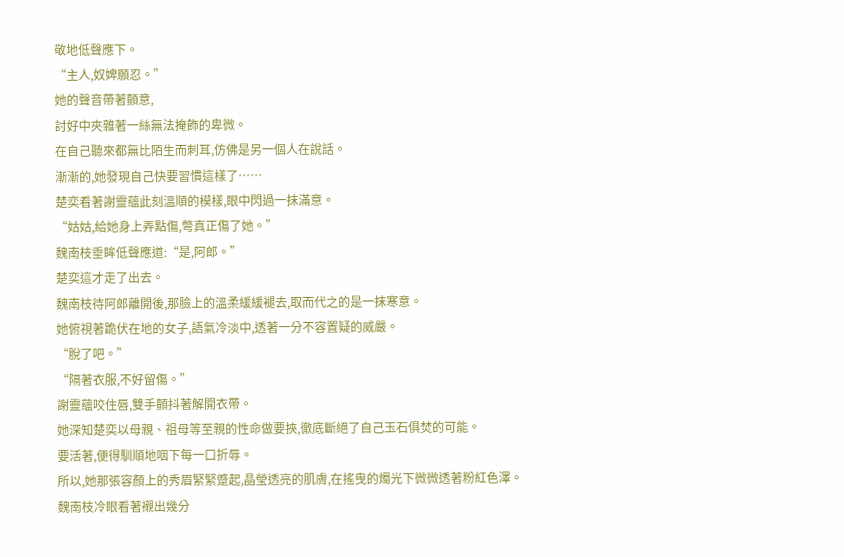敬地低聲應下。
“主人,奴婢願忍。”
她的聲音帶著顫意,
討好中夾雜著一絲無法掩飾的卑微。
在自己聽來都無比陌生而刺耳,仿佛是另一個人在說話。
漸漸的,她發現自己快要習慣這樣了……
楚奕看著謝靈蘊此刻溫順的模樣,眼中閃過一抹滿意。
“姑姑,給她身上弄點傷,彆真正傷了她。”
魏南枝垂眸低聲應道:“是,阿郎。”
楚奕這才走了出去。
魏南枝待阿郎離開後,那臉上的溫柔緩緩褪去,取而代之的是一抹寒意。
她俯視著跪伏在地的女子,語氣冷淡中,透著一分不容置疑的威嚴。
“脫了吧。”
“隔著衣服,不好留傷。”
謝靈蘊咬住唇,雙手顫抖著解開衣帶。
她深知楚奕以母親、祖母等至親的性命做要挾,徹底斷絕了自己玉石俱焚的可能。
要活著,便得馴順地咽下每一口折辱。
所以,她那張容顏上的秀眉緊緊蹙起,晶瑩透亮的肌膚,在搖曳的燭光下微微透著粉紅色澤。
魏南枝冷眼看著襯出幾分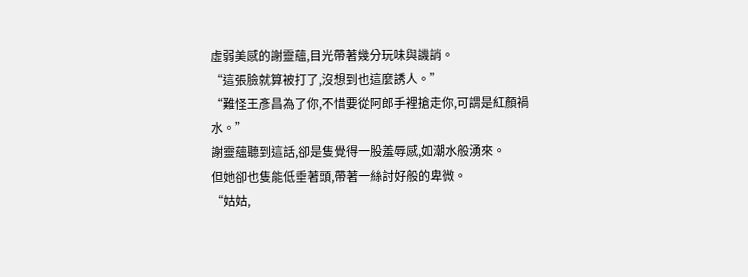虛弱美感的謝靈蘊,目光帶著幾分玩味與譏誚。
“這張臉就算被打了,沒想到也這麼誘人。”
“難怪王彥昌為了你,不惜要從阿郎手裡搶走你,可謂是紅顏禍水。”
謝靈蘊聽到這話,卻是隻覺得一股羞辱感,如潮水般湧來。
但她卻也隻能低垂著頭,帶著一絲討好般的卑微。
“姑姑,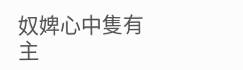奴婢心中隻有主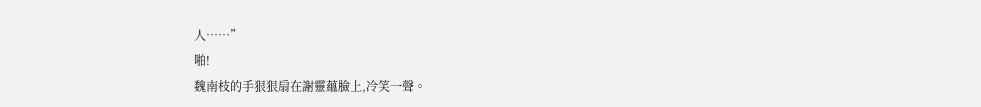人……”
啪!
魏南枝的手狠狠扇在謝靈蘊臉上,冷笑一聲。